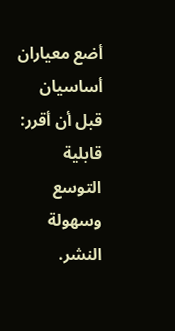أضع معياران أساسيان قبل أن أقرر: قابلية التوسع وسهولة النشر.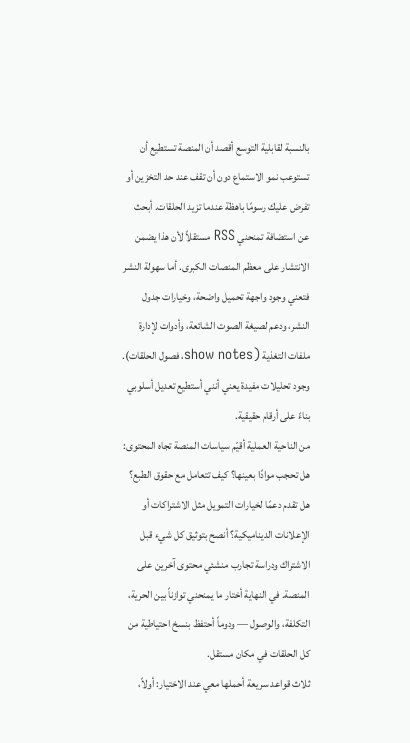بالنسبة لقابلية التوسع أقصد أن المنصة تستطيع أن تستوعب نمو الاستماع دون أن تقف عند حد التخزين أو تفرض عليك رسومًا باهظة عندما تزيد الحلقات. أبحث عن استضافة تمنحني RSS مستقلاً لأن هذا يضمن الانتشار على معظم المنصات الكبرى. أما سهولة النشر فتعني وجود واجهة تحميل واضحة، وخيارات جدول النشر، ودعم لصيغة الصوت الشائعة، وأدوات لإدارة ملفات التغذية (show notes، فصول الحلقات). وجود تحليلات مفيدة يعني أنني أستطيع تعديل أسلوبي بناءً على أرقام حقيقية.
من الناحية العملية أقيّم سياسات المنصة تجاه المحتوى: هل تحجب موادًا بعينها؟ كيف تتعامل مع حقوق الطبع؟ هل تقدم دعمًا لخيارات التمويل مثل الاشتراكات أو الإعلانات الديناميكية؟ أنصح بتوثيق كل شيء قبل الاشتراك ودراسة تجارب منشئي محتوى آخرين على المنصة. في النهاية أختار ما يمنحني توازناً بين الحرية، التكلفة، والوصول — ودوماً أحتفظ بنسخ احتياطية من كل الحلقات في مكان مستقل.
ثلاث قواعد سريعة أحملها معي عند الاختيار: أولاً،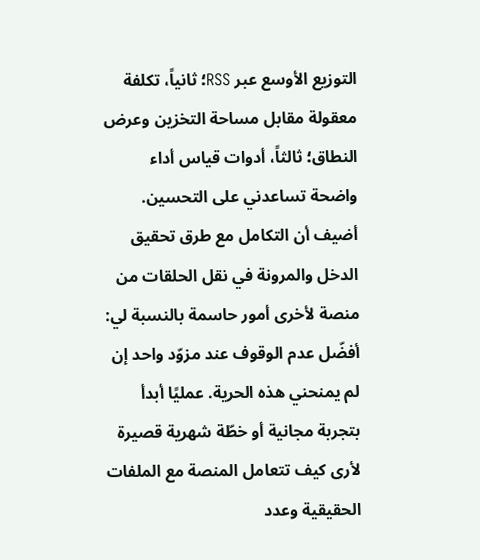التوزيع الأوسع عبر RSS؛ ثانياً، تكلفة معقولة مقابل مساحة التخزين وعرض النطاق؛ ثالثاً، أدوات قياس أداء واضحة تساعدني على التحسين.
أضيف أن التكامل مع طرق تحقيق الدخل والمرونة في نقل الحلقات من منصة لأخرى أمور حاسمة بالنسبة لي: أفضّل عدم الوقوف عند مزوّد واحد إن لم يمنحني هذه الحرية. عمليًا أبدأ بتجربة مجانية أو خطّة شهرية قصيرة لأرى كيف تتعامل المنصة مع الملفات الحقيقية وعدد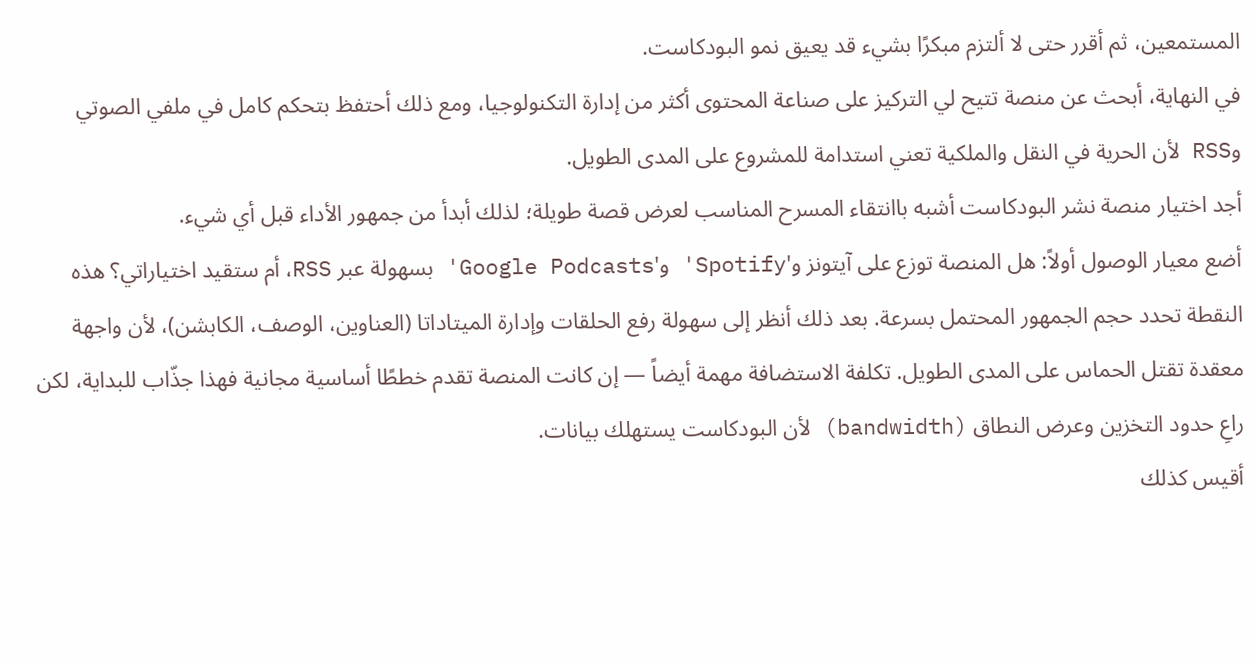المستمعين، ثم أقرر حتى لا ألتزم مبكرًا بشيء قد يعيق نمو البودكاست.
في النهاية، أبحث عن منصة تتيح لي التركيز على صناعة المحتوى أكثر من إدارة التكنولوجيا، ومع ذلك أحتفظ بتحكم كامل في ملفي الصوتي وRSS لأن الحرية في النقل والملكية تعني استدامة للمشروع على المدى الطويل.
أجد اختيار منصة نشر البودكاست أشبه باانتقاء المسرح المناسب لعرض قصة طويلة؛ لذلك أبدأ من جمهور الأداء قبل أي شيء.
أضع معيار الوصول أولاً: هل المنصة توزع على آيتونز و'Spotify' و'Google Podcasts' بسهولة عبر RSS، أم ستقيد اختياراتي؟ هذه النقطة تحدد حجم الجمهور المحتمل بسرعة. بعد ذلك أنظر إلى سهولة رفع الحلقات وإدارة الميتاداتا (العناوين، الوصف، الكابشن)، لأن واجهة معقدة تقتل الحماس على المدى الطويل. تكلفة الاستضافة مهمة أيضاً — إن كانت المنصة تقدم خططًا أساسية مجانية فهذا جذّاب للبداية، لكن راعِ حدود التخزين وعرض النطاق (bandwidth) لأن البودكاست يستهلك بيانات.
أقيس كذلك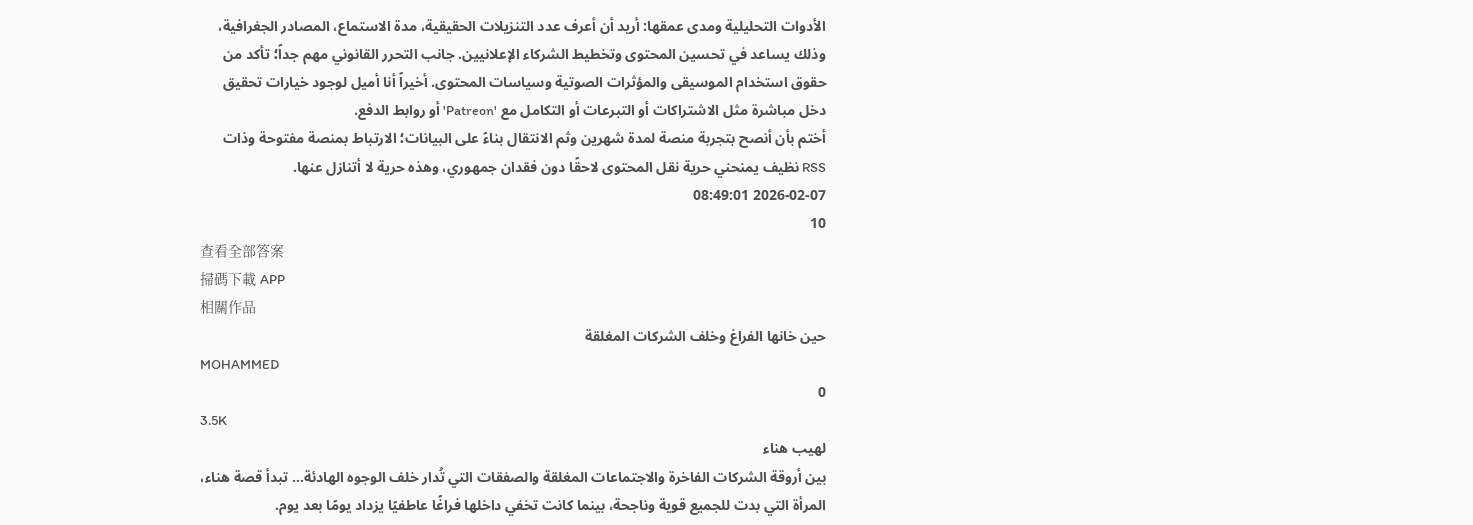الأدوات التحليلية ومدى عمقها: أريد أن أعرف عدد التنزيلات الحقيقية، مدة الاستماع، المصادر الجغرافية، وذلك يساعد في تحسين المحتوى وتخطيط الشركاء الإعلانيين. جانب التحرر القانوني مهم جداً؛ تأكد من حقوق استخدام الموسيقى والمؤثرات الصوتية وسياسات المحتوى. أخيراً أنا أميل لوجود خيارات تحقيق دخل مباشرة مثل الاشتراكات أو التبرعات أو التكامل مع 'Patreon' أو روابط الدفع.
أختم بأن أنصح بتجربة منصة لمدة شهرين وثم الانتقال بناءً على البيانات؛ الارتباط بمنصة مفتوحة وذات RSS نظيف يمنحني حرية نقل المحتوى لاحقًا دون فقدان جمهوري، وهذه حرية لا أتنازل عنها.
2026-02-07 08:49:01
10
查看全部答案
掃碼下載 APP
相關作品
حين خانها الفراغ وخلف الشركات المغلقة
MOHAMMED
0
3.5K
لهيب هناء
بين أروقة الشركات الفاخرة والاجتماعات المغلقة والصفقات التي تُدار خلف الوجوه الهادئة… تبدأ قصة هناء، المرأة التي بدت للجميع قوية وناجحة، بينما كانت تخفي داخلها فراغًا عاطفيًا يزداد يومًا بعد يوم.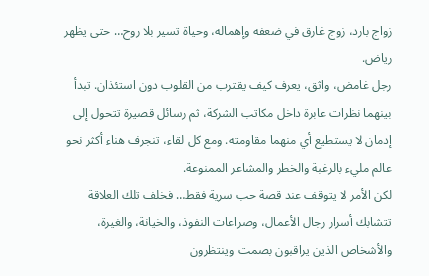زواج بارد، زوج غارق في ضعفه وإهماله، وحياة تسير بلا روح… حتى يظهر رياض.
رجل غامض، واثق، يعرف كيف يقترب من القلوب دون استئذان. تبدأ بينهما نظرات عابرة داخل مكاتب الشركة، ثم رسائل قصيرة تتحول إلى إدمان لا يستطيع أي منهما مقاومته. ومع كل لقاء، تنجرف هناء أكثر نحو عالم مليء بالرغبة والخطر والمشاعر الممنوعة.
لكن الأمر لا يتوقف عند قصة حب سرية فقط… فخلف تلك العلاقة تتشابك أسرار رجال الأعمال، وصراعات النفوذ، والخيانة، والغيرة، والأشخاص الذين يراقبون بصمت وينتظرون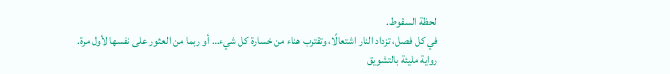لحظة السقوط.
في كل فصل، تزداد النار اشتعالًا، وتقترب هناء من خسارة كل شيء… أو ربما من العثور على نفسها لأول مرة.
رواية مليئة بالتشويق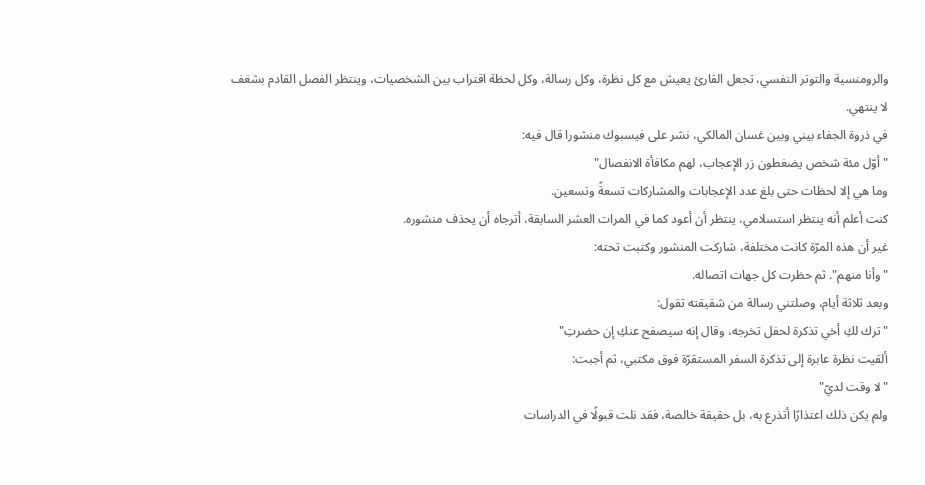والرومنسية والتوتر النفسي، تجعل القارئ يعيش مع كل نظرة، وكل رسالة، وكل لحظة اقتراب بين الشخصيات، وينتظر الفصل القادم بشغف لا ينتهي.
في ذروة الجفاء بيني وبين غسان المالكي، نشر على فيسبوك منشورا قال فيه:
"أوّل مئة شخص يضغطون زر الإعجاب، لهم مكافأة الانفصال"
وما هي إلا لحظات حتى بلغ عدد الإعجابات والمشاركات تسعةً وتسعين.
كنت أعلم أنه ينتظر استسلامي، ينتظر أن أعود كما في المرات العشر السابقة، أترجاه أن يحذف منشوره.
غير أن هذه المرّة كانت مختلفة، شاركت المنشور وكتبت تحته:
"وأنا منهم". ثم حظرت كل جهات اتصاله.
وبعد ثلاثة أيام، وصلتني رسالة من شقيقته تقول:
"ترك لكِ أخي تذكرة لحفل تخرجه، وقال إنه سيصفح عنكِ إن حضرتِ"
ألقيت نظرة عابرة إلى تذكرة السفر المستقرّة فوق مكتبي، ثم أجبت:
"لا وقت لديّ"
ولم يكن ذلك اعتذارًا أتذرع به، بل حقيقة خالصة، فقد نلت قبولًا في الدراسات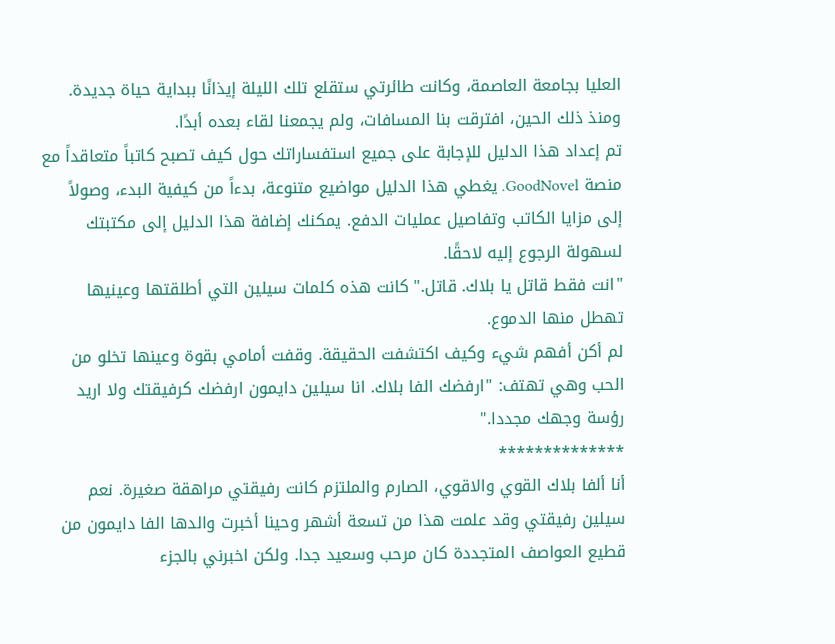العليا بجامعة العاصمة، وكانت طائرتي ستقلع تلك الليلة إيذانًا ببداية حياة جديدة.
ومنذ ذلك الحين، افترقت بنا المسافات، ولم يجمعنا لقاء بعده أبدًا.
تم إعداد هذا الدليل للإجابة على جميع استفساراتك حول كيف تصبح كاتباً متعاقداً مع منصة GoodNovel. يغطي هذا الدليل مواضيع متنوعة، بدءاً من كيفية البدء، وصولاً إلى مزايا الكاتب وتفاصيل عمليات الدفع. يمكنك إضافة هذا الدليل إلى مكتبتك لسهولة الرجوع إليه لاحقًا.
"انت فقط قاتل يا بلاك. قاتل." كانت هذه كلمات سيلين التي أطلقتها وعينيها تهطل منها الدموع.
لم أكن أفهم شيء وكيف اكتشفت الحقيقة. وقفت أمامي بقوة وعينها تخلو من الحب وهي تهتف: "ارفضك الفا بلاك. انا سيلين دايمون ارفضك كرفيقتك ولا اريد رؤسة وجهك مجددا."
**************
أنا ألفا بلاك القوي والاقوي، الصارم والملتزم كانت رفيقتي مراهقة صغيرة. نعم سيلين رفيقتي وقد علمت هذا من تسعة أشهر وحينا أخبرت والدها الفا دايمون من قطيع العواصف المتجددة كان مرحب وسعيد جدا. ولكن اخبرني بالجزء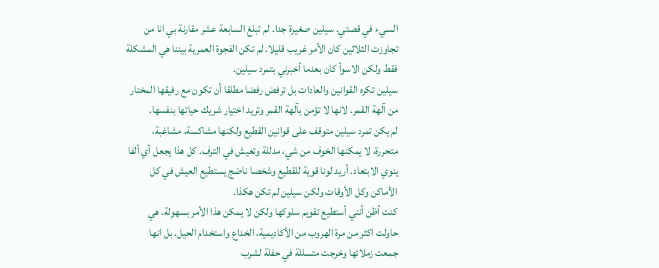السيء في قصتي. سيلين صغيرة جدا. لم تبلغ السابعة عشر مقارنة بي انا من تجاوزت الثلاثين كان الأمر غريب قليلا. لم تكن الفجوة العمرية بيننا هي المشكلة فقط ولكن الاسوأ كان بعدما أخبرني بتمرد سيلين.
سيلين تكره القوانين والعادات بل ترفض رفضا مطلقا أن تكون مع رفيقها المختار من آلهة القمر. لانها لا تؤمن بآلهة القمر وتريد اختيار شريك حياتها بنفسها.
لم يكن تمرد سيلين متوقف على قوانين القطيع ولكنها مشاكسة، مشاغبة، متحررة، لا يمكنها الخوف من شي، مدللة وتعيش في الترف. كل هذا يجعل أي ألفا ينوي الابتعاد. أريد لونا قوية للقطيع وشخصا ناضج يستطيع العيش في كل الأماكن وكل الأوقات ولكن سيلين لم تكن هكذا.
كنت أظن أنني أستطيع تقويم سلوكها ولكن لا يمكن هذا الأمر بسهولة. هي حاولت اكثر من مرة الهروب من الأكاديمية، الخداع واستخدام الحيل. بل انها جمعت زملائها وخرجت متسللة في حفلة لشرب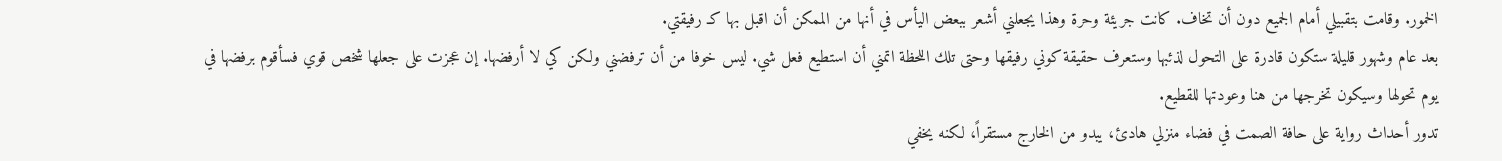الخمور. وقامت بتقبيلي أمام الجميع دون أن تخاف. كانت جريئة وحرة وهذا يجعلني أشعر ببعض اليأس في أنها من الممكن أن اقبل بها كـ رفيقتي.
بعد عام وشهور قليلة ستكون قادرة على التحول لذئبها وستعرف حقيقة كوني رفيقها وحتى تلك اللحظة اتمني أن استطيع فعل شي. ليس خوفا من أن ترفضني ولكن كي لا أرفضها. إن عجزت على جعلها شخص قوي فسأقوم برفضها في يوم تحولها وسيكون تخرجها من هنا وعودتها للقطيع.
تدور أحداث رواية على حافة الصمت في فضاء منزلي هادئ، يبدو من الخارج مستقراً، لكنه يخفي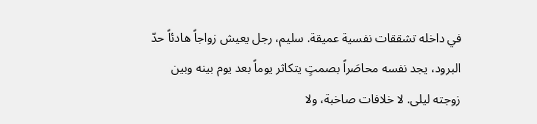في داخله تشققات نفسية عميقة. سليم، رجل يعيش زواجاً هادئاً حدّ البرود، يجد نفسه محاصَراً بصمتٍ يتكاثر يوماً بعد يوم بينه وبين زوجته ليلى. لا خلافات صاخبة، ولا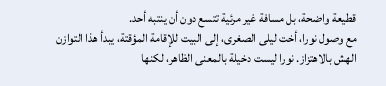قطيعة واضحة، بل مسافة غير مرئية تتسع دون أن ينتبه أحد.
مع وصول نورا، أخت ليلى الصغرى، إلى البيت للإقامة المؤقتة، يبدأ هذا التوازن الهش بالاهتزاز. نورا ليست دخيلة بالمعنى الظاهر، لكنها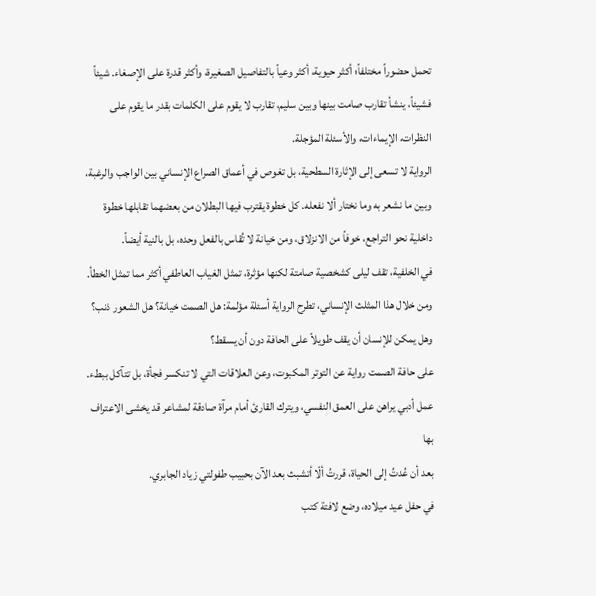تحمل حضوراً مختلفاً؛ أكثر حيوية، أكثر وعياً بالتفاصيل الصغيرة، وأكثر قدرة على الإصغاء. شيئاً فشيئاً، ينشأ تقارب صامت بينها وبين سليم، تقارب لا يقوم على الكلمات بقدر ما يقوم على النظرات، الإيماءات، والأسئلة المؤجلة.
الرواية لا تسعى إلى الإثارة السطحية، بل تغوص في أعماق الصراع الإنساني بين الواجب والرغبة، وبين ما نشعر به وما نختار ألا نفعله. كل خطوة يقترب فيها البطلان من بعضهما تقابلها خطوة داخلية نحو التراجع، خوفاً من الانزلاق، ومن خيانة لا تُقاس بالفعل وحده، بل بالنية أيضاً.
في الخلفية، تقف ليلى كشخصية صامتة لكنها مؤثرة، تمثل الغياب العاطفي أكثر مما تمثل الخطأ. ومن خلال هذا المثلث الإنساني، تطرح الرواية أسئلة مؤلمة: هل الصمت خيانة؟ هل الشعور ذنب؟ وهل يمكن للإنسان أن يقف طويلاً على الحافة دون أن يسقط؟
على حافة الصمت رواية عن التوتر المكبوت، وعن العلاقات التي لا تنكسر فجأة، بل تتآكل ببطء. عمل أدبي يراهن على العمق النفسي، ويترك القارئ أمام مرآة صادقة لمشاعر قد يخشى الاعتراف بها
بعد أن عُدتُ إلى الحياة، قررتُ ألّا أتشبث بعد الآن بحبيب طفولتي زياد الجابري.
في حفل عيد ميلاده، وضع لافتة كتب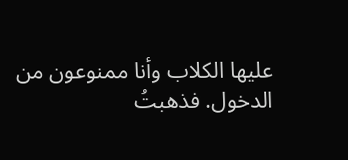عليها الكلاب وأنا ممنوعون من الدخول. فذهبتُ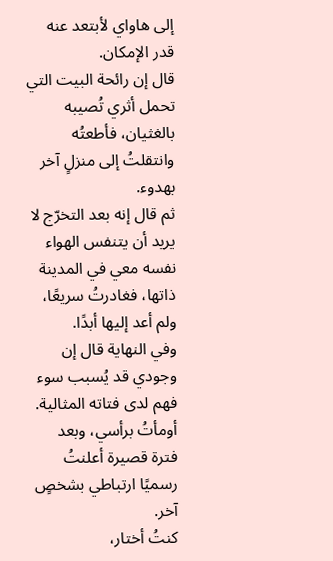إلى هاواي لأبتعد عنه قدر الإمكان.
قال إن رائحة البيت التي تحمل أثري تُصيبه بالغثيان، فأطعتُه وانتقلتُ إلى منزلٍ آخر بهدوء.
ثم قال إنه بعد التخرّج لا يريد أن يتنفس الهواء نفسه معي في المدينة ذاتها، فغادرتُ سريعًا، ولم أعد إليها أبدًا.
وفي النهاية قال إن وجودي قد يُسبب سوء فهم لدى فتاته المثالية.
أومأتُ برأسي، وبعد فترة قصيرة أعلنتُ رسميًا ارتباطي بشخصٍ آخر.
كنتُ أختار،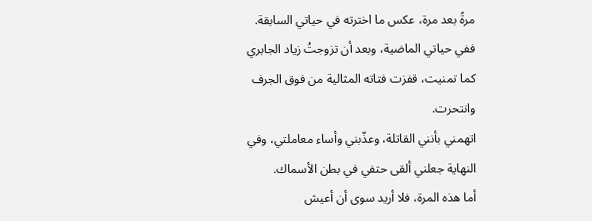مرةً بعد مرة، عكس ما اخترته في حياتي السابقة.
ففي حياتي الماضية، وبعد أن تزوجتُ زياد الجابري كما تمنيت، قفزت فتاته المثالية من فوق الجرف وانتحرت.
اتهمني بأنني القاتلة، وعذّبني وأساء معاملتي، وفي النهاية جعلني ألقى حتفي في بطن الأسماك.
أما هذه المرة، فلا أريد سوى أن أعيش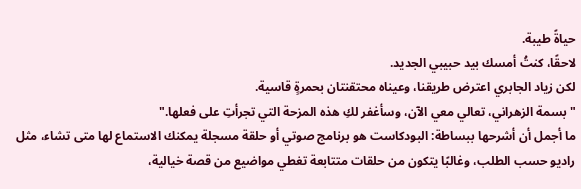حياةً طيبة.
لاحقًا، كنتُ أمسك بيد حبيبي الجديد.
لكن زياد الجابري اعترض طريقنا، وعيناه محتقنتان بحمرةٍ قاسية.
" بسمة الزهراني، تعالي معي الآن، وسأغفر لكِ هذه المزحة التي تجرأتِ على فعلها."
ما أجمل أن أشرحها ببساطة: البودكاست هو برنامج صوتي أو حلقة مسجلة يمكنك الاستماع لها متى تشاء، مثل راديو حسب الطلب، وغالبًا يتكون من حلقات متتابعة تغطي مواضيع من قصة خيالية،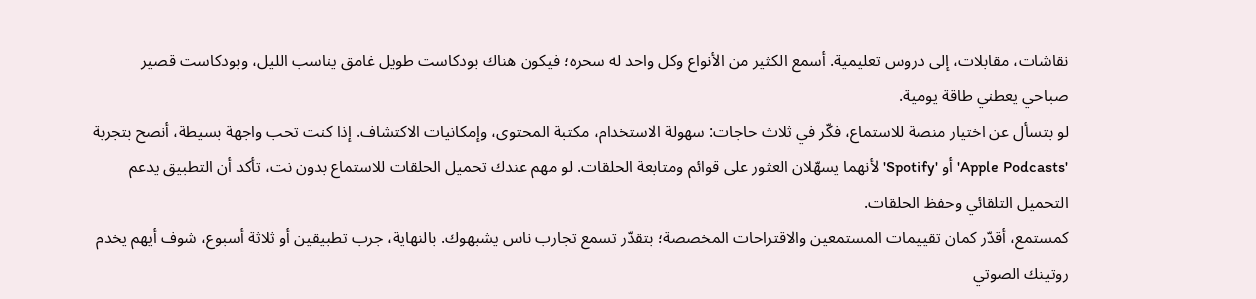نقاشات، مقابلات، إلى دروس تعليمية. أسمع الكثير من الأنواع وكل واحد له سحره؛ فيكون هناك بودكاست طويل غامق يناسب الليل، وبودكاست قصير صباحي يعطني طاقة يومية.
لو بتسأل عن اختيار منصة للاستماع، فكّر في ثلاث حاجات: سهولة الاستخدام، مكتبة المحتوى، وإمكانيات الاكتشاف. إذا كنت تحب واجهة بسيطة، أنصح بتجربة 'Apple Podcasts' أو 'Spotify' لأنهما يسهّلان العثور على قوائم ومتابعة الحلقات. لو مهم عندك تحميل الحلقات للاستماع بدون نت، تأكد أن التطبيق يدعم التحميل التلقائي وحفظ الحلقات.
كمستمع، أقدّر كمان تقييمات المستمعين والاقتراحات المخصصة؛ بتقدّر تسمع تجارب ناس يشبهوك. بالنهاية، جرب تطبيقين أو ثلاثة أسبوع، شوف أيهم يخدم روتينك الصوتي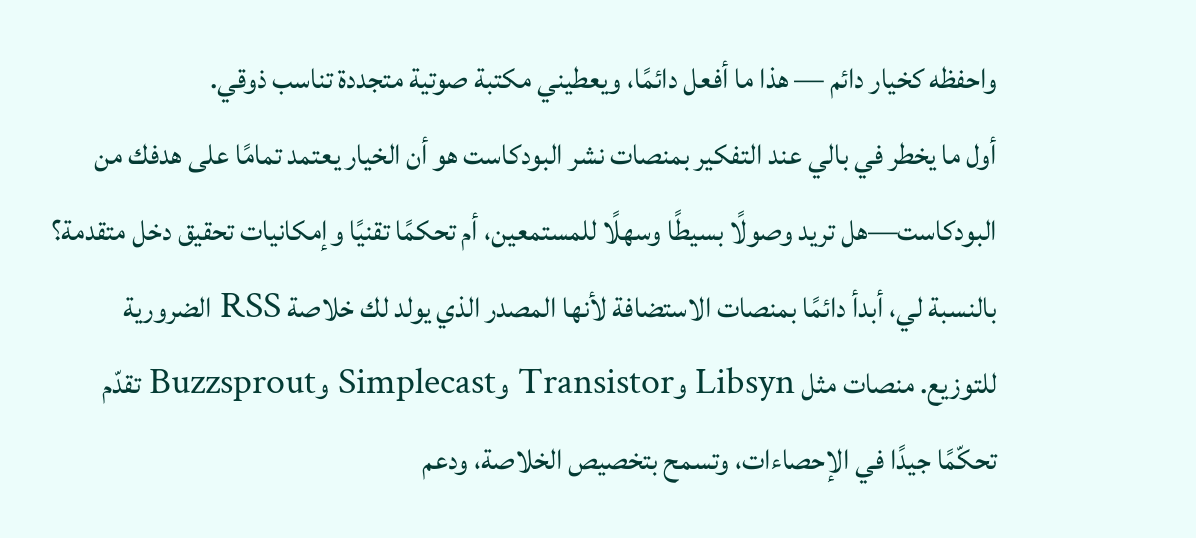واحفظه كخيار دائم — هذا ما أفعل دائمًا، ويعطيني مكتبة صوتية متجددة تناسب ذوقي.
أول ما يخطر في بالي عند التفكير بمنصات نشر البودكاست هو أن الخيار يعتمد تمامًا على هدفك من البودكاست—هل تريد وصولًا بسيطًا وسهلًا للمستمعين، أم تحكمًا تقنيًا وإمكانيات تحقيق دخل متقدمة؟ بالنسبة لي، أبدأ دائمًا بمنصات الاستضافة لأنها المصدر الذي يولد لك خلاصة RSS الضرورية للتوزيع. منصات مثل Libsyn وTransistor وSimplecast وBuzzsprout تقدّم تحكّمًا جيدًا في الإحصاءات، وتسمح بتخصيص الخلاصة، ودعم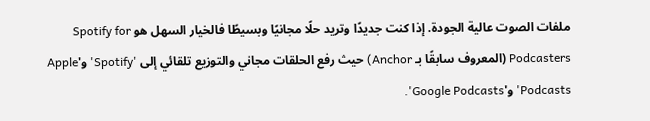ملفات الصوت عالية الجودة. إذا كنت جديدًا وتريد حلًا مجانيًا وبسيطًا فالخيار السهل هو Spotify for Podcasters (المعروف سابقًا بـ Anchor) حيث رفع الحلقات مجاني والتوزيع تلقائي إلى 'Spotify' و'Apple Podcasts' و'Google Podcasts'.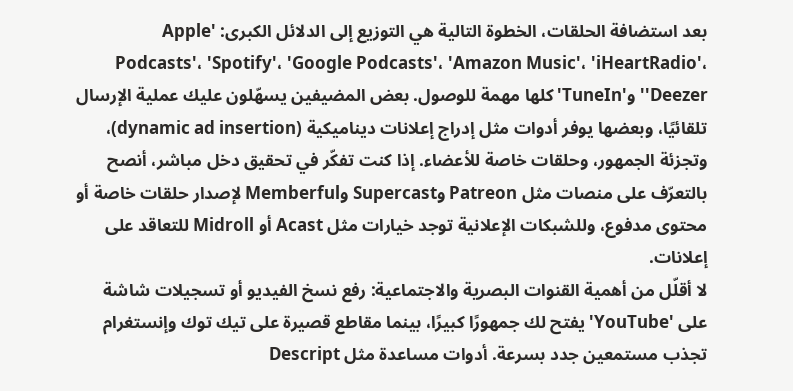بعد استضافة الحلقات، الخطوة التالية هي التوزيع إلى الدلائل الكبرى: 'Apple Podcasts'، 'Spotify'، 'Google Podcasts'، 'Amazon Music'، 'iHeartRadio'، 'Deezer' و'TuneIn' كلها مهمة للوصول. بعض المضيفين يسهّلون عليك عملية الإرسال تلقائيًا، وبعضها يوفر أدوات مثل إدراج إعلانات ديناميكية (dynamic ad insertion)، وتجزئة الجمهور، وحلقات خاصة للأعضاء. إذا كنت تفكّر في تحقيق دخل مباشر، أنصح بالتعرّف على منصات مثل Patreon وSupercast وMemberful لإصدار حلقات خاصة أو محتوى مدفوع، وللشبكات الإعلانية توجد خيارات مثل Acast أو Midroll للتعاقد على إعلانات.
لا أقلّل من أهمية القنوات البصرية والاجتماعية: رفع نسخ الفيديو أو تسجيلات شاشة على 'YouTube' يفتح لك جمهورًا كبيرًا، بينما مقاطع قصيرة على تيك توك وإنستغرام تجذب مستمعين جدد بسرعة. أدوات مساعدة مثل Descript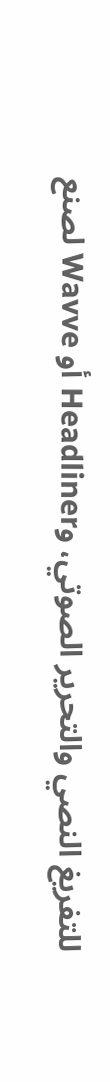للتفريغ النصي والتحرير الصوتي، وHeadliner أو Wavve لصنع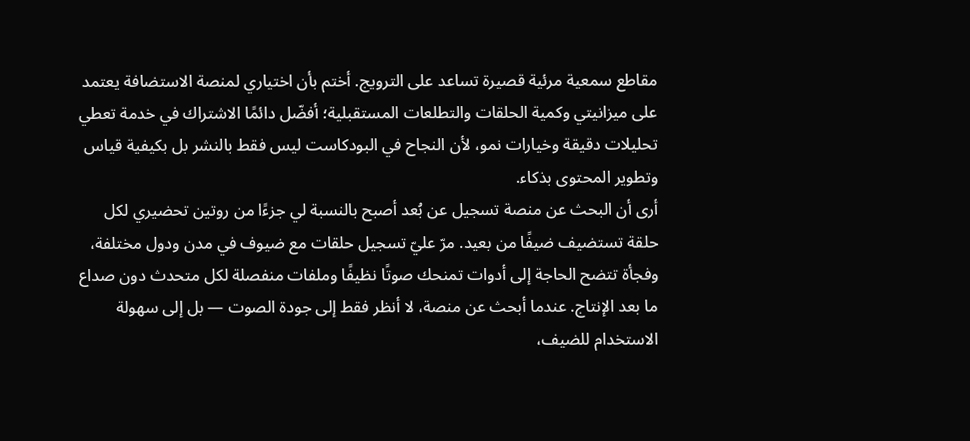مقاطع سمعية مرئية قصيرة تساعد على الترويج. أختم بأن اختياري لمنصة الاستضافة يعتمد على ميزانيتي وكمية الحلقات والتطلعات المستقبلية؛ أفضّل دائمًا الاشتراك في خدمة تعطي تحليلات دقيقة وخيارات نمو، لأن النجاح في البودكاست ليس فقط بالنشر بل بكيفية قياس وتطوير المحتوى بذكاء.
أرى أن البحث عن منصة تسجيل عن بُعد أصبح بالنسبة لي جزءًا من روتين تحضيري لكل حلقة تستضيف ضيفًا من بعيد. مرّ عليّ تسجيل حلقات مع ضيوف في مدن ودول مختلفة، وفجأة تتضح الحاجة إلى أدوات تمنحك صوتًا نظيفًا وملفات منفصلة لكل متحدث دون صداع ما بعد الإنتاج. عندما أبحث عن منصة، لا أنظر فقط إلى جودة الصوت — بل إلى سهولة الاستخدام للضيف،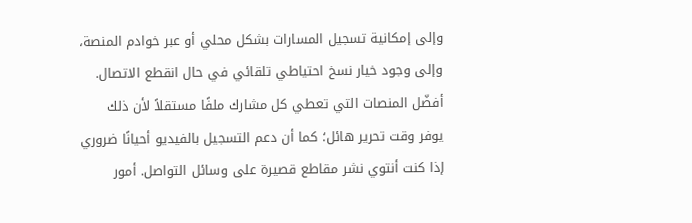وإلى إمكانية تسجيل المسارات بشكل محلي أو عبر خوادم المنصة، وإلى وجود خيار نسخ احتياطي تلقائي في حال انقطع الاتصال.
أفضّل المنصات التي تعطي كل مشارك ملفًا مستقلاً لأن ذلك يوفر وقت تحرير هائل؛ كما أن دعم التسجيل بالفيديو أحيانًا ضروري إذا كنت أنتوي نشر مقاطع قصيرة على وسائل التواصل. أمور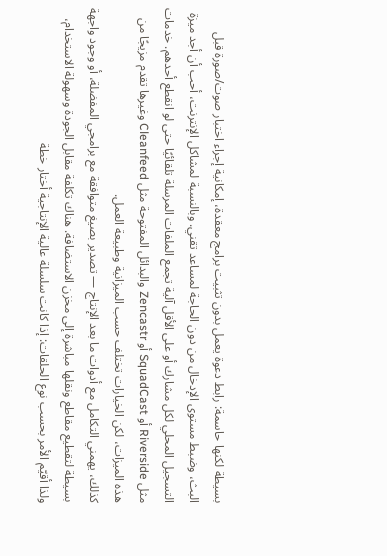بسيطة لكنها حاسمة: رابط دعوة يعمل بدون تثبيت برامج معقدة، إمكانية إجراء اختبار صوت/صورة قبل البث، وضبط مستوى الإدخال من دون الحاجة لمساعد تقني. وبالنسبة لمشاكل الإنترنت، أحب أن أجد ميزة التسجيل المحلي لكل مشارك أو على الأقل آلية تجمع الملفات المرسلة تلقائيًا حتى لو انقطع أحدهم. خدمات مثل Riverside أو SquadCast أو Zencastr والبدائل المفتوحة مثل Cleanfeed وغيرها تقدم مزيجًا من هذه الميزات، لكن الخيارات تختلف حسب الميزانية وطبيعة العمل.
كذلك، يهمني التكامل مع أدوات ما بعد الإنتاج — تصدير بصيغ متوافقة مع برامجي المفضلة، أو وجود واجهة بسيطة لتقطيع مقاطع ونقلها مباشرة إلى مخزن الاستضافة. هناك تكلفة مقابل الجودة وسهولة الاستخدام، ولذا أقيّم الأمر بحسب نوع الحلقات: إذا كانت سلسلة عالية الإنتاجية أختار خطة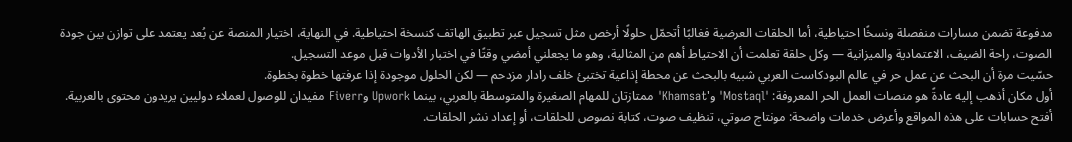مدفوعة تضمن مسارات منفصلة ونسخًا احتياطية، أما الحلقات العرضية فغالبًا أتحمّل حلولًا أرخص مثل تسجيل عبر تطبيق الهاتف كنسخة احتياطية. في النهاية، اختيار المنصة عن بُعد يعتمد على توازن بين جودة الصوت، راحة الضيف، الاعتمادية والميزانية — وكل حلقة تعلمت أن الاحتياط أهم من المثالية، وهو ما يجعلني أمضي وقتًا في اختبار الأدوات قبل موعد التسجيل.
حسّيت مرة أن البحث عن عمل حر في عالم البودكاست العربي شبيه بالبحث عن محطة إذاعية تختبئ خلف رادار مزدحم — لكن الحلول موجودة إذا عرفتها خطوة بخطوة.
أول مكان أذهب إليه عادةً هو منصات العمل الحر المعروفة: 'Mostaql' و'Khamsat' ممتازتان للمهام الصغيرة والمتوسطة بالعربي، بينما Upwork وFiverr مفيدان للوصول لعملاء دوليين يريدون محتوى بالعربية. أفتح حسابات على هذه المواقع وأعرض خدمات واضحة: مونتاج صوتي، تنظيف صوت، كتابة نصوص للحلقات، أو إعداد نشر الحلقات.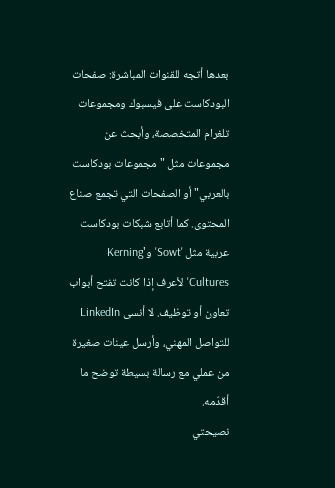بعدها أتجه للقنوات المباشرة: صفحات البودكاست على فيسبوك ومجموعات تلغرام المتخصصة، وأبحث عن مجموعات مثل "مجموعات بودكاست بالعربي" أو الصفحات التي تجمع صناع المحتوى. كما أتابع شبكات بودكاست عربية مثل 'Sowt' و'Kerning Cultures' لأعرف إذا كانت تفتح أبواب تعاون أو توظيف. لا أنسى LinkedIn للتواصل المهني، وأرسل عينات صغيرة من عملي مع رسالة بسيطة توضح ما أقدّمه.
نصيحتي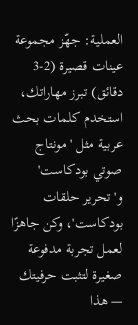العملية: جهّز مجموعة عينات قصيرة (2-3 دقائق) تبرز مهاراتك، استخدم كلمات بحث عربية مثل 'مونتاج صوتي بودكاست' و'تحرير حلقات بودكاست'، وكن جاهزًا لعمل تجربة مدفوعة صغيرة لتثبت حرفيتك — هذا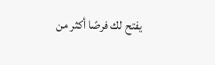يفتح لك فرصًا أكثر من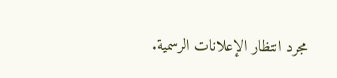مجرد انتظار الإعلانات الرسمية.